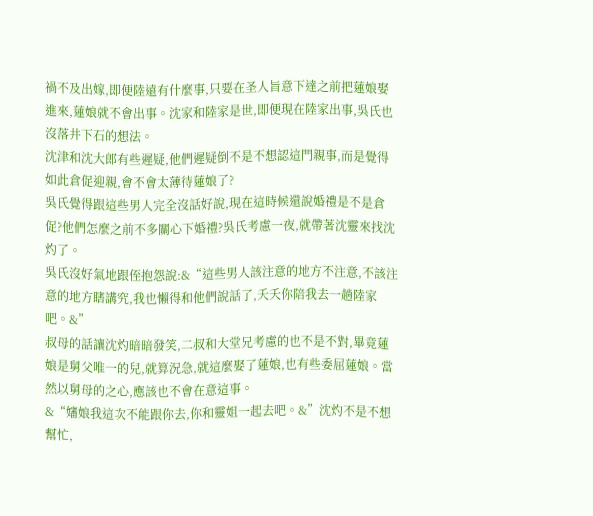禍不及出嫁,即便陸遠有什麼事,只要在圣人旨意下達之前把蓮娘娶進來,蓮娘就不會出事。沈家和陸家是世,即便現在陸家出事,吳氏也沒落井下石的想法。
沈津和沈大郎有些遲疑,他們遲疑倒不是不想認這門親事,而是覺得如此倉促迎親,會不會太薄待蓮娘了?
吳氏覺得跟這些男人完全沒話好說,現在這時候還說婚禮是不是倉促?他們怎麼之前不多關心下婚禮?吳氏考慮一夜,就帶著沈靈來找沈灼了。
吳氏沒好氣地跟侄抱怨說:&“這些男人該注意的地方不注意,不該注意的地方瞎講究,我也懶得和他們說話了,夭夭你陪我去一趟陸家吧。&”
叔母的話讓沈灼暗暗發笑,二叔和大堂兄考慮的也不是不對,畢竟蓮娘是舅父唯一的兒,就算況急,就這麼娶了蓮娘,也有些委屈蓮娘。當然以舅母的之心,應該也不會在意這事。
&“嬸娘我這次不能跟你去,你和靈姐一起去吧。&”沈灼不是不想幫忙,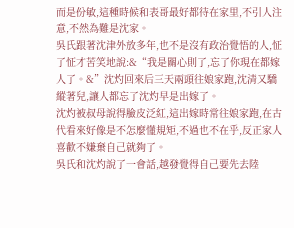而是份敏,這種時候和表哥最好都待在家里,不引人注意,不然為難是沈家。
吳氏跟著沈津外放多年,也不是沒有政治覺悟的人,怔了怔才苦笑地說:&“我是關心則了,忘了你現在都嫁人了。&”沈灼回來后三天兩頭往娘家跑,沈清又驕縱著兒,讓人都忘了沈灼早是出嫁了。
沈灼被叔母說得臉皮泛紅,這出嫁時常往娘家跑,在古代看來好像是不怎麼懂規矩,不過也不在乎,反正家人喜歡不嫌棄自己就夠了。
吳氏和沈灼說了一會話,越發覺得自己要先去陸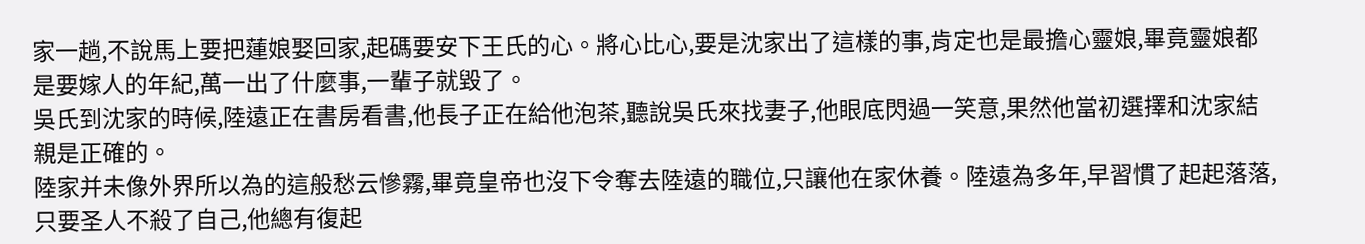家一趟,不說馬上要把蓮娘娶回家,起碼要安下王氏的心。將心比心,要是沈家出了這樣的事,肯定也是最擔心靈娘,畢竟靈娘都是要嫁人的年紀,萬一出了什麼事,一輩子就毀了。
吳氏到沈家的時候,陸遠正在書房看書,他長子正在給他泡茶,聽說吳氏來找妻子,他眼底閃過一笑意,果然他當初選擇和沈家結親是正確的。
陸家并未像外界所以為的這般愁云慘霧,畢竟皇帝也沒下令奪去陸遠的職位,只讓他在家休養。陸遠為多年,早習慣了起起落落,只要圣人不殺了自己,他總有復起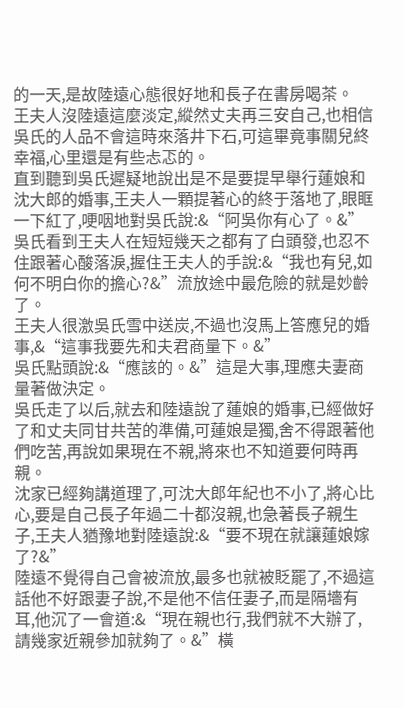的一天,是故陸遠心態很好地和長子在書房喝茶。
王夫人沒陸遠這麼淡定,縱然丈夫再三安自己,也相信吳氏的人品不會這時來落井下石,可這畢竟事關兒終幸福,心里還是有些忐忑的。
直到聽到吳氏遲疑地說出是不是要提早舉行蓮娘和沈大郎的婚事,王夫人一顆提著心的終于落地了,眼眶一下紅了,哽咽地對吳氏說:&“阿吳你有心了。&”
吳氏看到王夫人在短短幾天之都有了白頭發,也忍不住跟著心酸落淚,握住王夫人的手說:&“我也有兒,如何不明白你的擔心?&”流放途中最危險的就是妙齡了。
王夫人很激吳氏雪中送炭,不過也沒馬上答應兒的婚事,&“這事我要先和夫君商量下。&”
吳氏點頭說:&“應該的。&”這是大事,理應夫妻商量著做決定。
吳氏走了以后,就去和陸遠說了蓮娘的婚事,已經做好了和丈夫同甘共苦的準備,可蓮娘是獨,舍不得跟著他們吃苦,再說如果現在不親,將來也不知道要何時再親。
沈家已經夠講道理了,可沈大郎年紀也不小了,將心比心,要是自己長子年過二十都沒親,也急著長子親生子,王夫人猶豫地對陸遠說:&“要不現在就讓蓮娘嫁了?&”
陸遠不覺得自己會被流放,最多也就被貶罷了,不過這話他不好跟妻子說,不是他不信任妻子,而是隔墻有耳,他沉了一會道:&“現在親也行,我們就不大辦了,請幾家近親參加就夠了。&”橫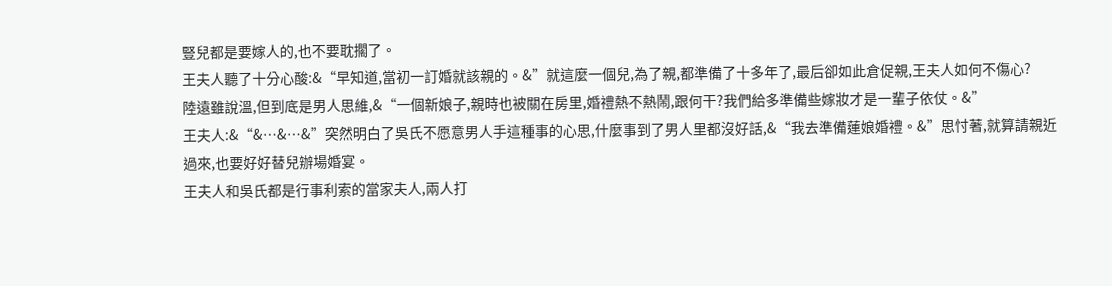豎兒都是要嫁人的,也不要耽擱了。
王夫人聽了十分心酸:&“早知道,當初一訂婚就該親的。&”就這麼一個兒,為了親,都準備了十多年了,最后卻如此倉促親,王夫人如何不傷心?
陸遠雖說溫,但到底是男人思維,&“一個新娘子,親時也被關在房里,婚禮熱不熱鬧,跟何干?我們給多準備些嫁妝才是一輩子依仗。&”
王夫人:&“&…&…&”突然明白了吳氏不愿意男人手這種事的心思,什麼事到了男人里都沒好話,&“我去準備蓮娘婚禮。&”思忖著,就算請親近過來,也要好好替兒辦場婚宴。
王夫人和吳氏都是行事利索的當家夫人,兩人打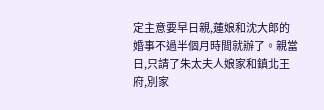定主意要早日親,蓮娘和沈大郎的婚事不過半個月時間就辦了。親當日,只請了朱太夫人娘家和鎮北王府,別家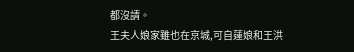都沒請。
王夫人娘家雖也在京城,可自蓮娘和王洪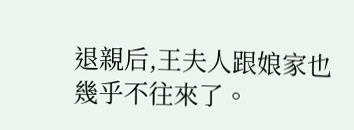退親后,王夫人跟娘家也幾乎不往來了。